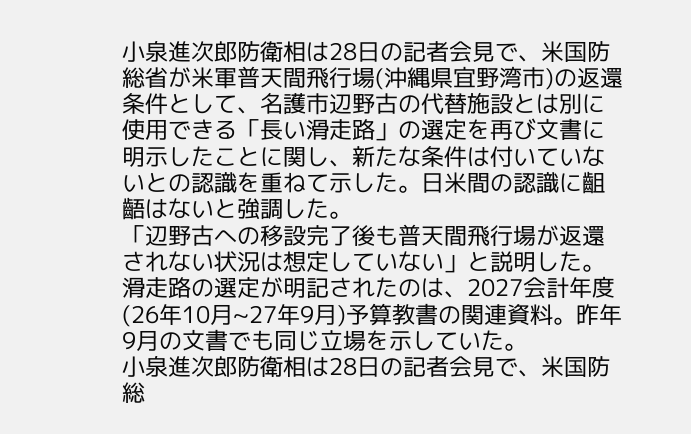小泉進次郎防衛相は28日の記者会見で、米国防総省が米軍普天間飛行場(沖縄県宜野湾市)の返還条件として、名護市辺野古の代替施設とは別に使用できる「長い滑走路」の選定を再び文書に明示したことに関し、新たな条件は付いていないとの認識を重ねて示した。日米間の認識に齟齬はないと強調した。
「辺野古への移設完了後も普天間飛行場が返還されない状況は想定していない」と説明した。滑走路の選定が明記されたのは、2027会計年度(26年10月~27年9月)予算教書の関連資料。昨年9月の文書でも同じ立場を示していた。
小泉進次郎防衛相は28日の記者会見で、米国防総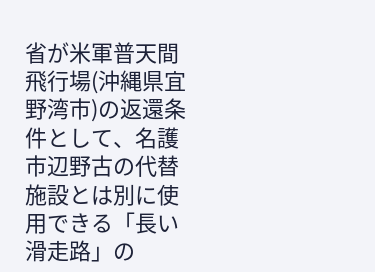省が米軍普天間飛行場(沖縄県宜野湾市)の返還条件として、名護市辺野古の代替施設とは別に使用できる「長い滑走路」の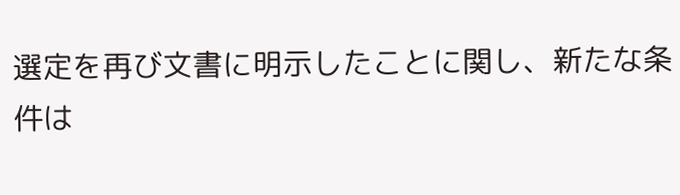選定を再び文書に明示したことに関し、新たな条件は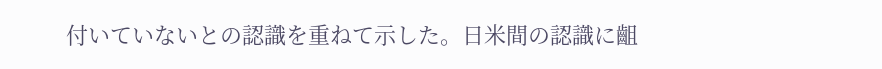付いていないとの認識を重ねて示した。日米間の認識に齟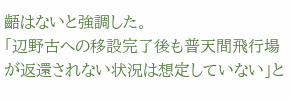齬はないと強調した。
「辺野古への移設完了後も普天間飛行場が返還されない状況は想定していない」と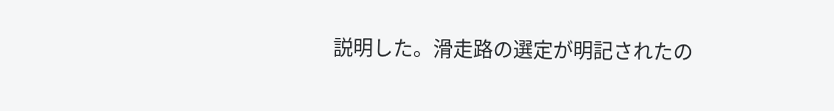説明した。滑走路の選定が明記されたの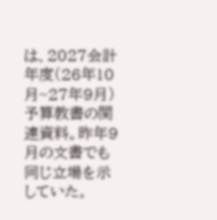は、2027会計年度(26年10月~27年9月)予算教書の関連資料。昨年9月の文書でも同じ立場を示していた。